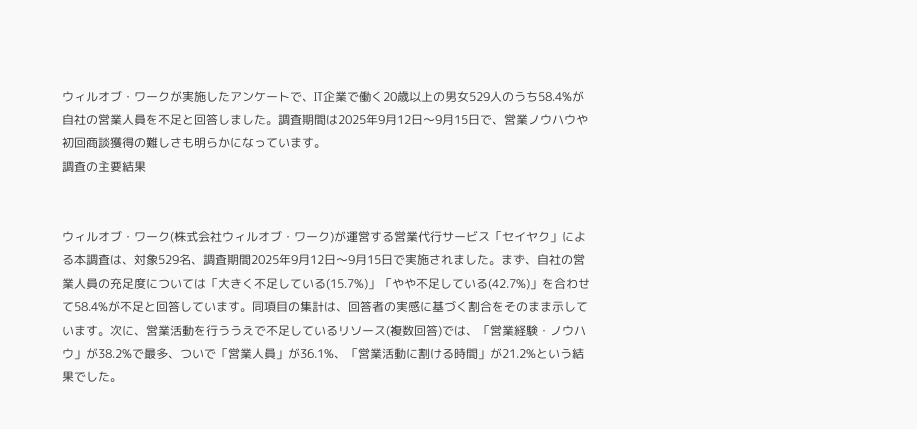ウィルオブ・ワークが実施したアンケートで、IT企業で働く20歳以上の男女529人のうち58.4%が自社の営業人員を不足と回答しました。調査期間は2025年9月12日〜9月15日で、営業ノウハウや初回商談獲得の難しさも明らかになっています。
調査の主要結果


ウィルオブ・ワーク(株式会社ウィルオブ・ワーク)が運営する営業代行サービス「セイヤク」による本調査は、対象529名、調査期間2025年9月12日〜9月15日で実施されました。まず、自社の営業人員の充足度については「大きく不足している(15.7%)」「やや不足している(42.7%)」を合わせて58.4%が不足と回答しています。同項目の集計は、回答者の実感に基づく割合をそのまま示しています。次に、営業活動を行ううえで不足しているリソース(複数回答)では、「営業経験・ノウハウ」が38.2%で最多、ついで「営業人員」が36.1%、「営業活動に割ける時間」が21.2%という結果でした。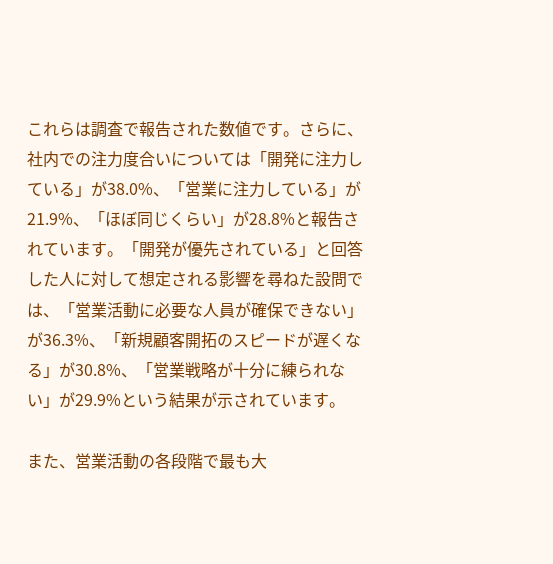これらは調査で報告された数値です。さらに、社内での注力度合いについては「開発に注力している」が38.0%、「営業に注力している」が21.9%、「ほぼ同じくらい」が28.8%と報告されています。「開発が優先されている」と回答した人に対して想定される影響を尋ねた設問では、「営業活動に必要な人員が確保できない」が36.3%、「新規顧客開拓のスピードが遅くなる」が30.8%、「営業戦略が十分に練られない」が29.9%という結果が示されています。

また、営業活動の各段階で最も大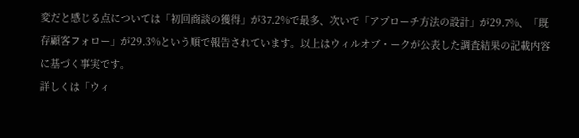変だと感じる点については「初回商談の獲得」が37.2%で最多、次いで「アプローチ方法の設計」が29.7%、「既存顧客フォロー」が29.3%という順で報告されています。以上はウィルオブ・ークが公表した調査結果の記載内容に基づく事実です。
詳しくは「ウィ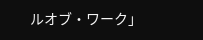ルオブ・ワーク」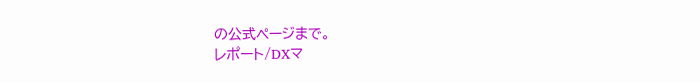の公式ページまで。
レポート/DXマ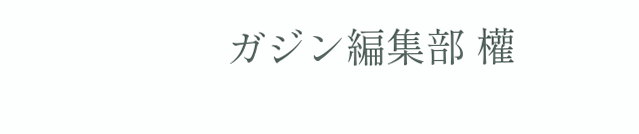ガジン編集部 權